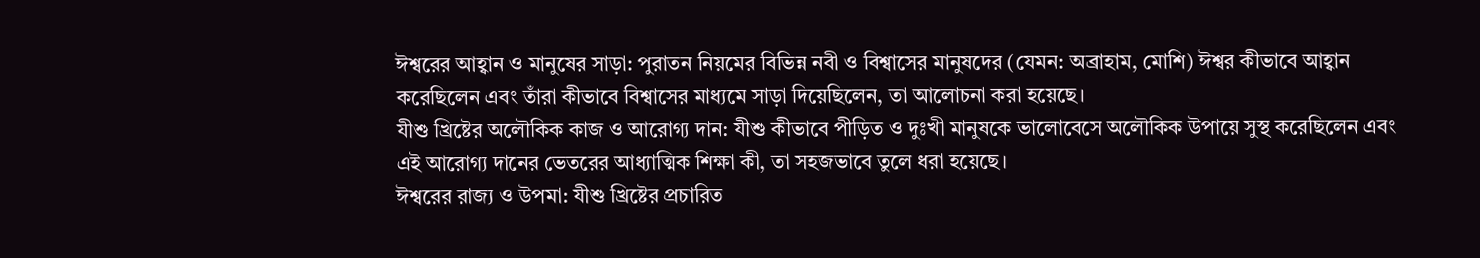ঈশ্বরের আহ্বান ও মানুষের সাড়া: পুরাতন নিয়মের বিভিন্ন নবী ও বিশ্বাসের মানুষদের (যেমন: অব্রাহাম, মোশি) ঈশ্বর কীভাবে আহ্বান করেছিলেন এবং তাঁরা কীভাবে বিশ্বাসের মাধ্যমে সাড়া দিয়েছিলেন, তা আলোচনা করা হয়েছে।
যীশু খ্রিষ্টের অলৌকিক কাজ ও আরোগ্য দান: যীশু কীভাবে পীড়িত ও দুঃখী মানুষকে ভালোবেসে অলৌকিক উপায়ে সুস্থ করেছিলেন এবং এই আরোগ্য দানের ভেতরের আধ্যাত্মিক শিক্ষা কী, তা সহজভাবে তুলে ধরা হয়েছে।
ঈশ্বরের রাজ্য ও উপমা: যীশু খ্রিষ্টের প্রচারিত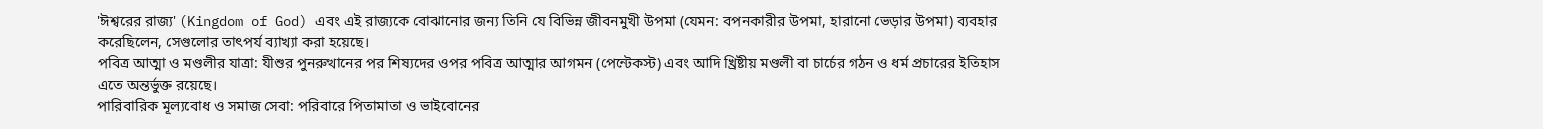'ঈশ্বরের রাজ্য' (Kingdom of God) এবং এই রাজ্যকে বোঝানোর জন্য তিনি যে বিভিন্ন জীবনমুখী উপমা (যেমন: বপনকারীর উপমা, হারানো ভেড়ার উপমা) ব্যবহার করেছিলেন, সেগুলোর তাৎপর্য ব্যাখ্যা করা হয়েছে।
পবিত্র আত্মা ও মণ্ডলীর যাত্রা: যীশুর পুনরুত্থানের পর শিষ্যদের ওপর পবিত্র আত্মার আগমন (পেন্টেকস্ট) এবং আদি খ্রিষ্টীয় মণ্ডলী বা চার্চের গঠন ও ধর্ম প্রচারের ইতিহাস এতে অন্তর্ভুক্ত রয়েছে।
পারিবারিক মূল্যবোধ ও সমাজ সেবা: পরিবারে পিতামাতা ও ভাইবোনের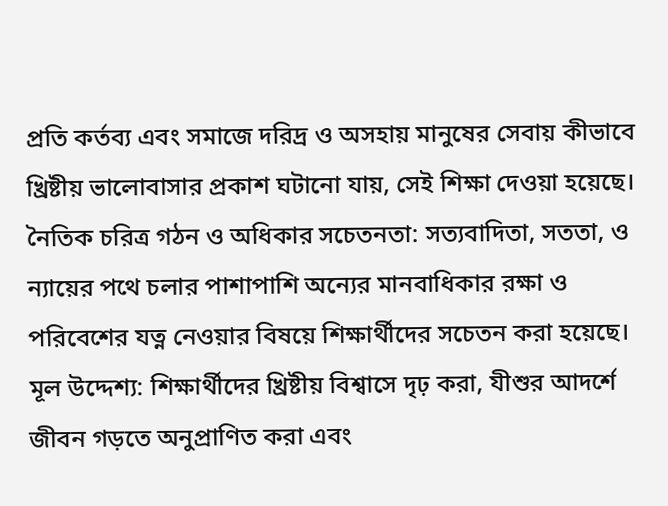প্রতি কর্তব্য এবং সমাজে দরিদ্র ও অসহায় মানুষের সেবায় কীভাবে খ্রিষ্টীয় ভালোবাসার প্রকাশ ঘটানো যায়, সেই শিক্ষা দেওয়া হয়েছে।
নৈতিক চরিত্র গঠন ও অধিকার সচেতনতা: সত্যবাদিতা, সততা, ও ন্যায়ের পথে চলার পাশাপাশি অন্যের মানবাধিকার রক্ষা ও পরিবেশের যত্ন নেওয়ার বিষয়ে শিক্ষার্থীদের সচেতন করা হয়েছে।
মূল উদ্দেশ্য: শিক্ষার্থীদের খ্রিষ্টীয় বিশ্বাসে দৃঢ় করা, যীশুর আদর্শে জীবন গড়তে অনুপ্রাণিত করা এবং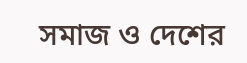সমাজ ও দেশের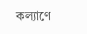কল্যাণে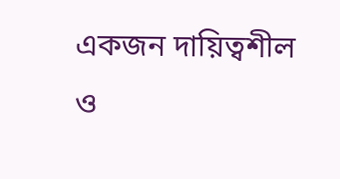একজন দায়িত্বশীল ও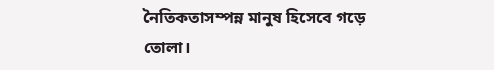নৈতিকতাসম্পন্ন মানুষ হিসেবে গড়ে তোলা।